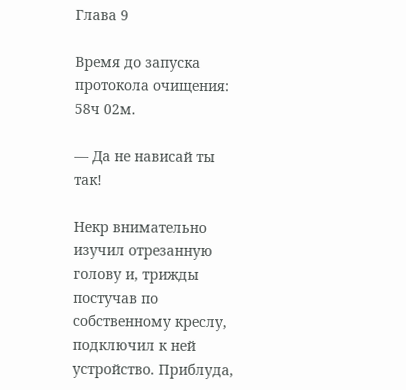Глава 9

Время до запуска протокола очищения: 58ч 02м.

— Да не нависай ты так!

Некр внимательно изучил отрезанную голову и, трижды постучав по собственному креслу, подключил к ней устройство. Приблуда,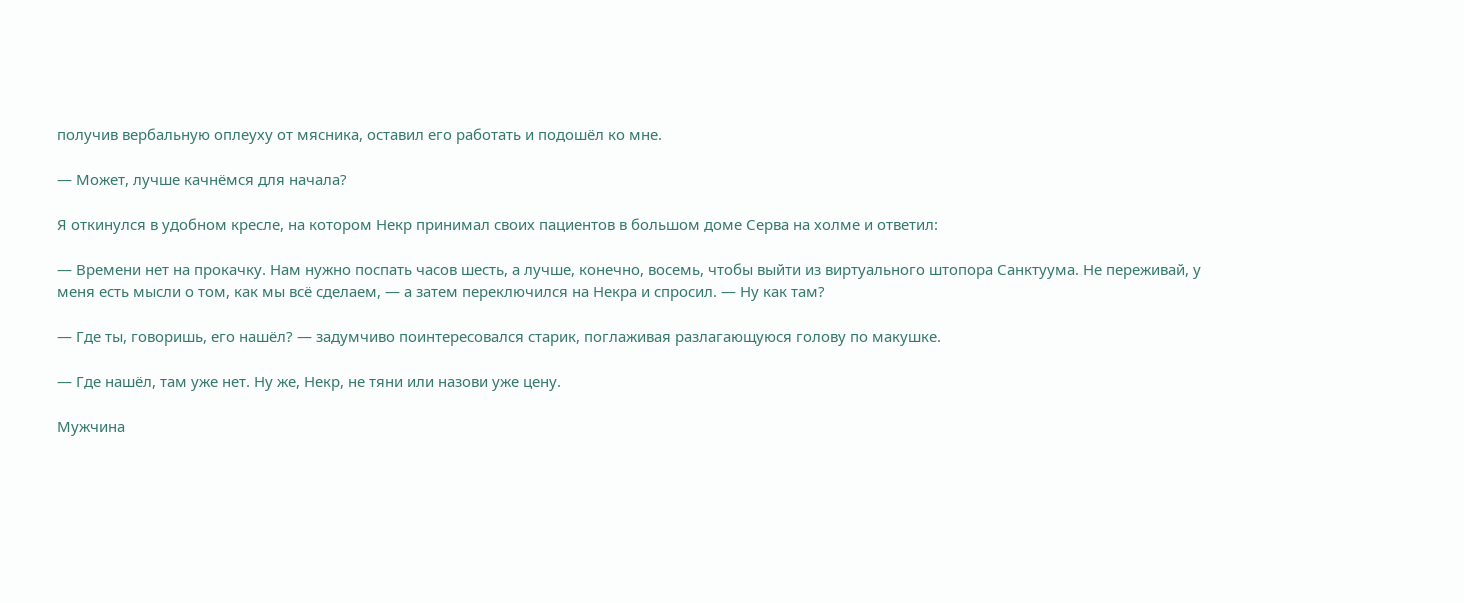получив вербальную оплеуху от мясника, оставил его работать и подошёл ко мне.

— Может, лучше качнёмся для начала?

Я откинулся в удобном кресле, на котором Некр принимал своих пациентов в большом доме Серва на холме и ответил:

— Времени нет на прокачку. Нам нужно поспать часов шесть, а лучше, конечно, восемь, чтобы выйти из виртуального штопора Санктуума. Не переживай, у меня есть мысли о том, как мы всё сделаем, — а затем переключился на Некра и спросил. — Ну как там?

— Где ты, говоришь, его нашёл? — задумчиво поинтересовался старик, поглаживая разлагающуюся голову по макушке.

— Где нашёл, там уже нет. Ну же, Некр, не тяни или назови уже цену.

Мужчина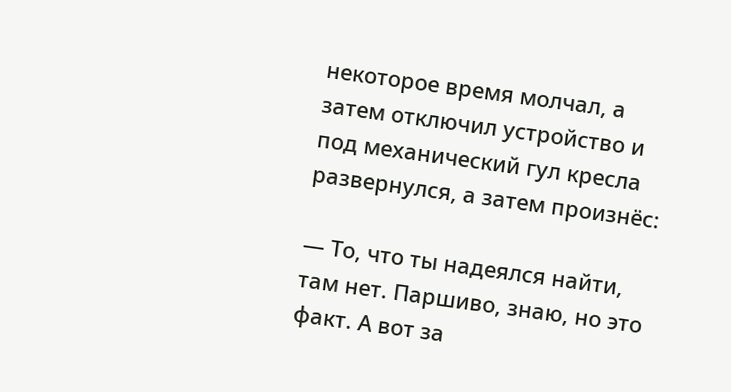некоторое время молчал, а затем отключил устройство и под механический гул кресла развернулся, а затем произнёс:

— То, что ты надеялся найти, там нет. Паршиво, знаю, но это факт. А вот за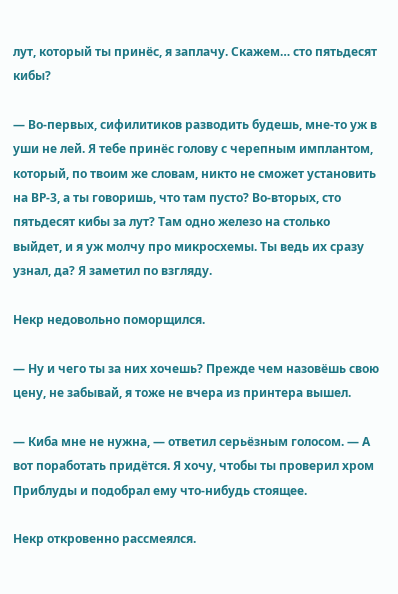лут, который ты принёс, я заплачу. Скажем… сто пятьдесят кибы?

— Во-первых, сифилитиков разводить будешь, мне-то уж в уши не лей. Я тебе принёс голову с черепным имплантом, который, по твоим же словам, никто не сможет установить на ВР-3, а ты говоришь, что там пусто? Во-вторых, сто пятьдесят кибы за лут? Там одно железо на столько выйдет, и я уж молчу про микросхемы. Ты ведь их сразу узнал, да? Я заметил по взгляду.

Некр недовольно поморщился.

— Ну и чего ты за них хочешь? Прежде чем назовёшь свою цену, не забывай, я тоже не вчера из принтера вышел.

— Киба мне не нужна, — ответил серьёзным голосом. — А вот поработать придётся. Я хочу, чтобы ты проверил хром Приблуды и подобрал ему что-нибудь стоящее.

Некр откровенно рассмеялся.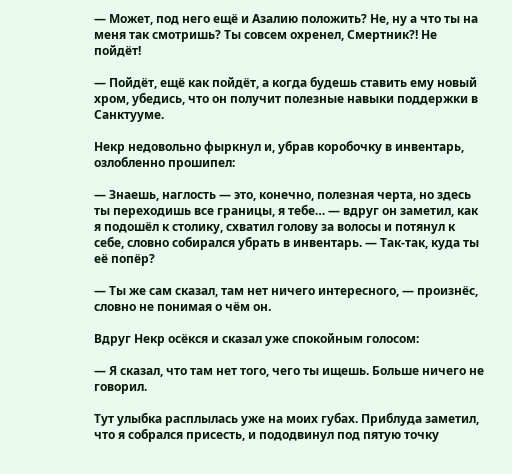— Может, под него ещё и Азалию положить? Не, ну а что ты на меня так смотришь? Ты совсем охренел, Смертник?! Не пойдёт!

— Пойдёт, ещё как пойдёт, а когда будешь ставить ему новый хром, убедись, что он получит полезные навыки поддержки в Санктууме.

Некр недовольно фыркнул и, убрав коробочку в инвентарь, озлобленно прошипел:

— Знаешь, наглость — это, конечно, полезная черта, но здесь ты переходишь все границы, я тебе… — вдруг он заметил, как я подошёл к столику, схватил голову за волосы и потянул к себе, словно собирался убрать в инвентарь. — Так-так, куда ты её попёр?

— Ты же сам сказал, там нет ничего интересного, — произнёс, словно не понимая о чём он.

Вдруг Некр осёкся и сказал уже спокойным голосом:

— Я сказал, что там нет того, чего ты ищешь. Больше ничего не говорил.

Тут улыбка расплылась уже на моих губах. Приблуда заметил, что я собрался присесть, и пододвинул под пятую точку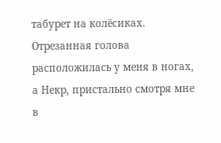табурет на колёсиках. Отрезанная голова расположилась у меня в ногах, а Некр, пристально смотря мне в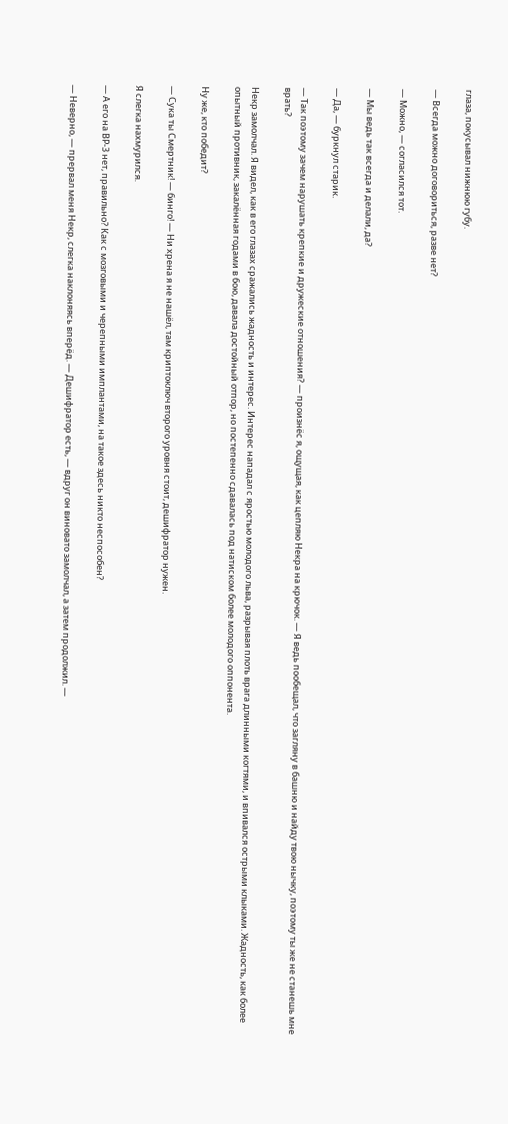глаза, покусывал нижнюю губу.

— Всегда можно договориться, разве нет?

— Можно, — согласился тот.

— Мы ведь так всегда и делали, да?

— Да, — буркнул старик.

— Так поэтому зачем нарушать крепкие и дружеские отношения? — произнёс я, ощущая, как цепляю Некра на крючок. — Я ведь пообещал, что загляну в башню и найду твою нычку, поэтому ты же не станешь мне врать?

Некр замолчал. Я видел, как в его глазах сражались жадность и интерес. Интерес нападал с яростью молодого льва, разрывая плоть врага длинными когтями, и впивался острыми клыками. Жадность, как более опытный противник, закалённая годами в бою, давала достойный отпор, но постепенно сдавалась под натиском более молодого оппонента.

Ну же, кто победит?

— Сука ты Смертник! — бинго! — Ни хрена я не нашёл, там криптоключ второго уровня стоит, дешифратор нужен.

Я слегка нахмурился.

— А его на ВР-3 нет, правильно? Как с мозговыми и черепными имплантами, на такое здесь никто неспособен?

— Неверно, — прервал меня Некр, слегка наклоняясь вперёд. — Дешифратор есть, — вдруг он виновато замолчал, а затем продолжил. —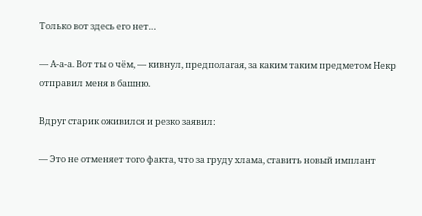Только вот здесь его нет…

— А-а-а. Вот ты о чём, — кивнул, предполагая, за каким таким предметом Некр отправил меня в башню.

Вдруг старик оживился и резко заявил:

— Это не отменяет того факта, что за груду хлама, ставить новый имплант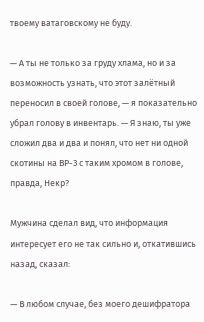твоему ватаговскому не буду.

— А ты не только за груду хлама, но и за возможность узнать, что этот залётный переносил в своей голове, — я показательно убрал голову в инвентарь. — Я знаю, ты уже сложил два и два и понял, что нет ни одной скотины на ВР-3 с таким хромом в голове, правда, Некр?

Мужчина сделал вид, что информация интересует его не так сильно и, откатившись назад, сказал:

— В любом случае, без моего дешифратора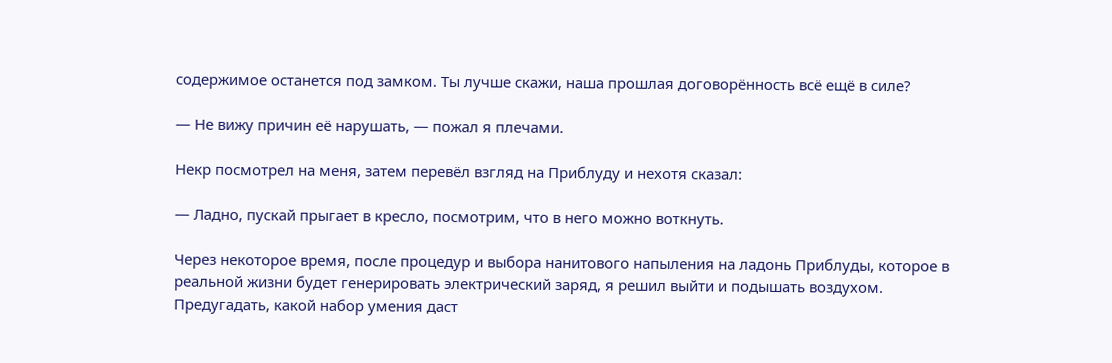содержимое останется под замком. Ты лучше скажи, наша прошлая договорённость всё ещё в силе?

— Не вижу причин её нарушать, — пожал я плечами.

Некр посмотрел на меня, затем перевёл взгляд на Приблуду и нехотя сказал:

— Ладно, пускай прыгает в кресло, посмотрим, что в него можно воткнуть.

Через некоторое время, после процедур и выбора нанитового напыления на ладонь Приблуды, которое в реальной жизни будет генерировать электрический заряд, я решил выйти и подышать воздухом. Предугадать, какой набор умения даст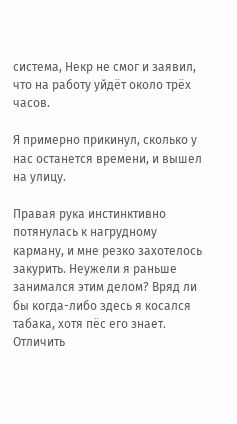система, Некр не смог и заявил, что на работу уйдёт около трёх часов.

Я примерно прикинул, сколько у нас останется времени, и вышел на улицу.

Правая рука инстинктивно потянулась к нагрудному карману, и мне резко захотелось закурить. Неужели я раньше занимался этим делом? Вряд ли бы когда-либо здесь я косался табака, хотя пёс его знает. Отличить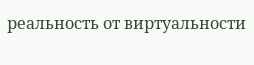реальность от виртуальности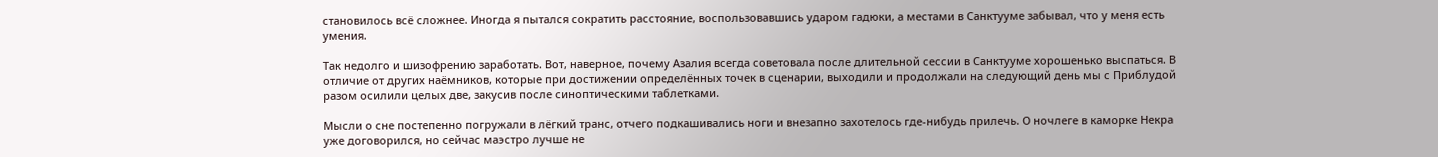становилось всё сложнее. Иногда я пытался сократить расстояние, воспользовавшись ударом гадюки, а местами в Санктууме забывал, что у меня есть умения.

Так недолго и шизофрению заработать. Вот, наверное, почему Азалия всегда советовала после длительной сессии в Санктууме хорошенько выспаться. В отличие от других наёмников, которые при достижении определённых точек в сценарии, выходили и продолжали на следующий день мы с Приблудой разом осилили целых две, закусив после синоптическими таблетками.

Мысли о сне постепенно погружали в лёгкий транс, отчего подкашивались ноги и внезапно захотелось где-нибудь прилечь. О ночлеге в каморке Некра уже договорился, но сейчас маэстро лучше не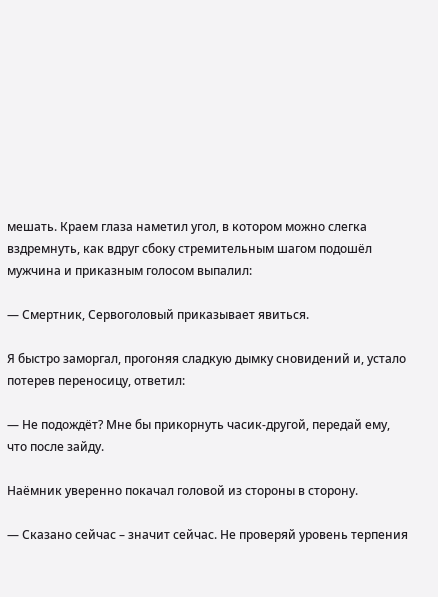мешать. Краем глаза наметил угол, в котором можно слегка вздремнуть, как вдруг сбоку стремительным шагом подошёл мужчина и приказным голосом выпалил:

— Смертник, Сервоголовый приказывает явиться.

Я быстро заморгал, прогоняя сладкую дымку сновидений и, устало потерев переносицу, ответил:

— Не подождёт? Мне бы прикорнуть часик-другой, передай ему, что после зайду.

Наёмник уверенно покачал головой из стороны в сторону.

— Сказано сейчас – значит сейчас. Не проверяй уровень терпения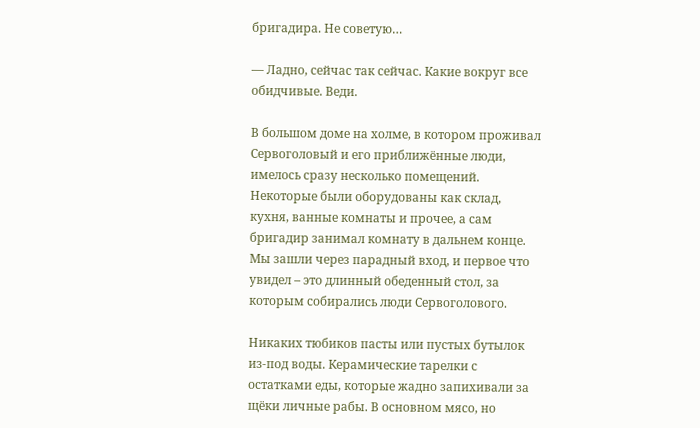бригадира. Не советую…

— Ладно, сейчас так сейчас. Какие вокруг все обидчивые. Веди.

В большом доме на холме, в котором проживал Сервоголовый и его приближённые люди, имелось сразу несколько помещений. Некоторые были оборудованы как склад, кухня, ванные комнаты и прочее, а сам бригадир занимал комнату в дальнем конце. Мы зашли через парадный вход, и первое что увидел – это длинный обеденный стол, за которым собирались люди Сервоголового.

Никаких тюбиков пасты или пустых бутылок из-под воды. Керамические тарелки с остатками еды, которые жадно запихивали за щёки личные рабы. В основном мясо, но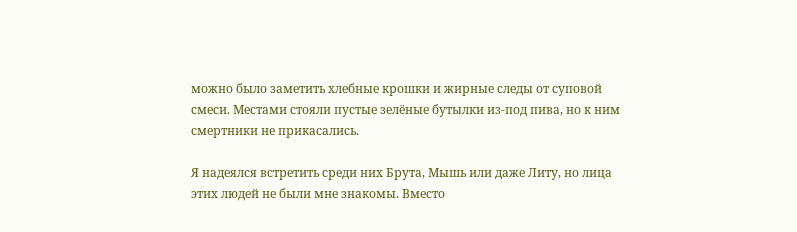можно было заметить хлебные крошки и жирные следы от суповой смеси. Местами стояли пустые зелёные бутылки из-под пива, но к ним смертники не прикасались.

Я надеялся встретить среди них Брута, Мышь или даже Литу, но лица этих людей не были мне знакомы. Вместо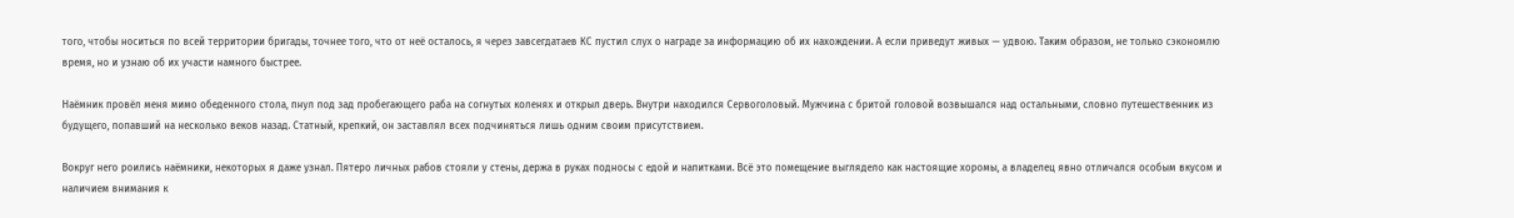того, чтобы носиться по всей территории бригады, точнее того, что от неё осталось, я через завсегдатаев КС пустил слух о награде за информацию об их нахождении. А если приведут живых — удвою. Таким образом, не только сэкономлю время, но и узнаю об их участи намного быстрее.

Наёмник провёл меня мимо обеденного стола, пнул под зад пробегающего раба на согнутых коленях и открыл дверь. Внутри находился Сервоголовый. Мужчина с бритой головой возвышался над остальными, словно путешественник из будущего, попавший на несколько веков назад. Статный, крепкий, он заставлял всех подчиняться лишь одним своим присутствием.

Вокруг него роились наёмники, некоторых я даже узнал. Пятеро личных рабов стояли у стены, держа в руках подносы с едой и напитками. Всё это помещение выглядело как настоящие хоромы, а владелец явно отличался особым вкусом и наличием внимания к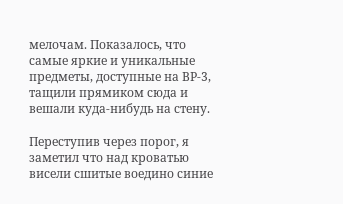мелочам. Показалось, что самые яркие и уникальные предметы, доступные на ВР-3, тащили прямиком сюда и вешали куда-нибудь на стену.

Переступив через порог, я заметил что над кроватью висели сшитые воедино синие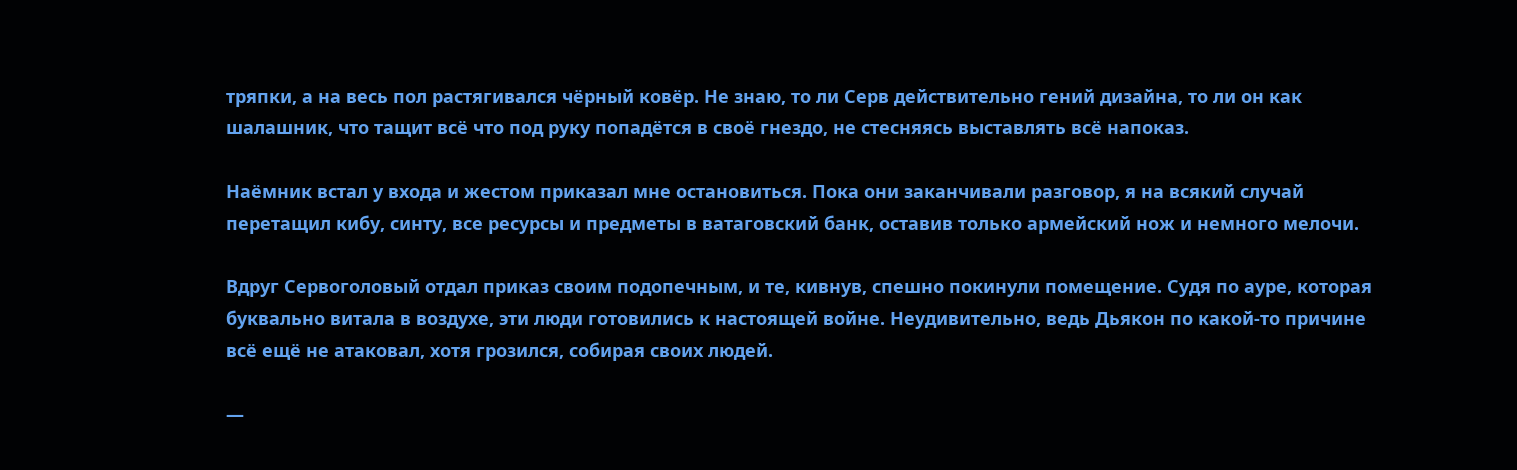тряпки, а на весь пол растягивался чёрный ковёр. Не знаю, то ли Серв действительно гений дизайна, то ли он как шалашник, что тащит всё что под руку попадётся в своё гнездо, не стесняясь выставлять всё напоказ.

Наёмник встал у входа и жестом приказал мне остановиться. Пока они заканчивали разговор, я на всякий случай перетащил кибу, синту, все ресурсы и предметы в ватаговский банк, оставив только армейский нож и немного мелочи.

Вдруг Сервоголовый отдал приказ своим подопечным, и те, кивнув, спешно покинули помещение. Судя по ауре, которая буквально витала в воздухе, эти люди готовились к настоящей войне. Неудивительно, ведь Дьякон по какой-то причине всё ещё не атаковал, хотя грозился, собирая своих людей.

—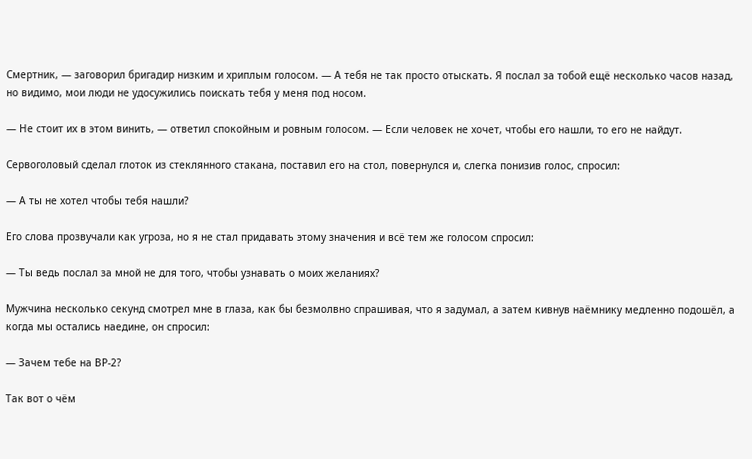Смертник, — заговорил бригадир низким и хриплым голосом. — А тебя не так просто отыскать. Я послал за тобой ещё несколько часов назад, но видимо, мои люди не удосужились поискать тебя у меня под носом.

— Не стоит их в этом винить, — ответил спокойным и ровным голосом. — Если человек не хочет, чтобы его нашли, то его не найдут.

Сервоголовый сделал глоток из стеклянного стакана, поставил его на стол, повернулся и, слегка понизив голос, спросил:

— А ты не хотел чтобы тебя нашли?

Его слова прозвучали как угроза, но я не стал придавать этому значения и всё тем же голосом спросил:

— Ты ведь послал за мной не для того, чтобы узнавать о моих желаниях?

Мужчина несколько секунд смотрел мне в глаза, как бы безмолвно спрашивая, что я задумал, а затем кивнув наёмнику медленно подошёл, а когда мы остались наедине, он спросил:

— Зачем тебе на ВР-2?

Так вот о чём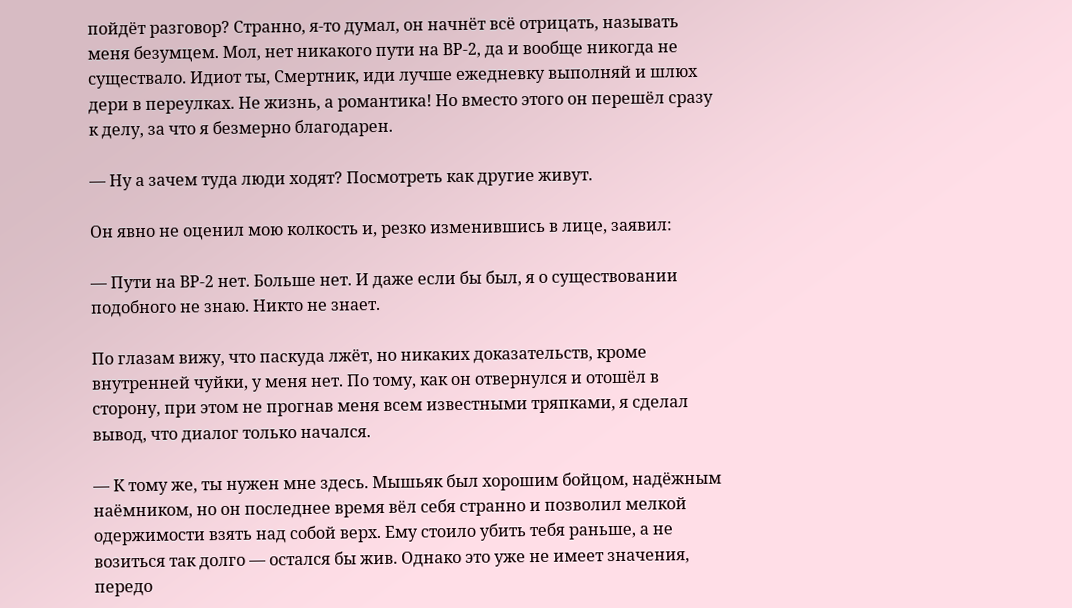пойдёт разговор? Странно, я-то думал, он начнёт всё отрицать, называть меня безумцем. Мол, нет никакого пути на ВР-2, да и вообще никогда не существало. Идиот ты, Смертник, иди лучше ежедневку выполняй и шлюх дери в переулках. Не жизнь, а романтика! Но вместо этого он перешёл сразу к делу, за что я безмерно благодарен.

— Ну а зачем туда люди ходят? Посмотреть как другие живут.

Он явно не оценил мою колкость и, резко изменившись в лице, заявил:

— Пути на ВР-2 нет. Больше нет. И даже если бы был, я о существовании подобного не знаю. Никто не знает.

По глазам вижу, что паскуда лжёт, но никаких доказательств, кроме внутренней чуйки, у меня нет. По тому, как он отвернулся и отошёл в сторону, при этом не прогнав меня всем известными тряпками, я сделал вывод, что диалог только начался.

— К тому же, ты нужен мне здесь. Мышьяк был хорошим бойцом, надёжным наёмником, но он последнее время вёл себя странно и позволил мелкой одержимости взять над собой верх. Ему стоило убить тебя раньше, а не возиться так долго — остался бы жив. Однако это уже не имеет значения, передо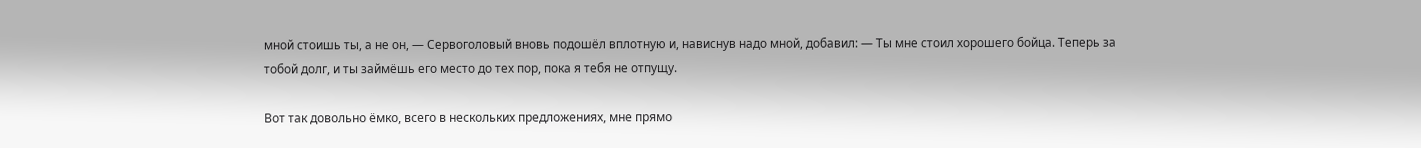мной стоишь ты, а не он, — Сервоголовый вновь подошёл вплотную и, нависнув надо мной, добавил: — Ты мне стоил хорошего бойца. Теперь за тобой долг, и ты займёшь его место до тех пор, пока я тебя не отпущу.

Вот так довольно ёмко, всего в нескольких предложениях, мне прямо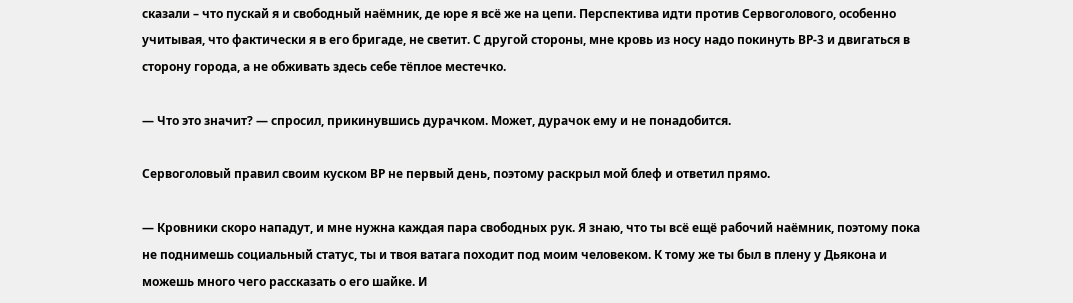сказали – что пускай я и свободный наёмник, де юре я всё же на цепи. Перспектива идти против Сервоголового, особенно учитывая, что фактически я в его бригаде, не светит. С другой стороны, мне кровь из носу надо покинуть ВР-3 и двигаться в сторону города, а не обживать здесь себе тёплое местечко.

— Что это значит? — спросил, прикинувшись дурачком. Может, дурачок ему и не понадобится.

Сервоголовый правил своим куском ВР не первый день, поэтому раскрыл мой блеф и ответил прямо.

— Кровники скоро нападут, и мне нужна каждая пара свободных рук. Я знаю, что ты всё ещё рабочий наёмник, поэтому пока не поднимешь социальный статус, ты и твоя ватага походит под моим человеком. К тому же ты был в плену у Дьякона и можешь много чего рассказать о его шайке. И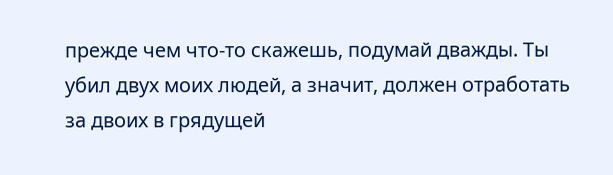прежде чем что-то скажешь, подумай дважды. Ты убил двух моих людей, а значит, должен отработать за двоих в грядущей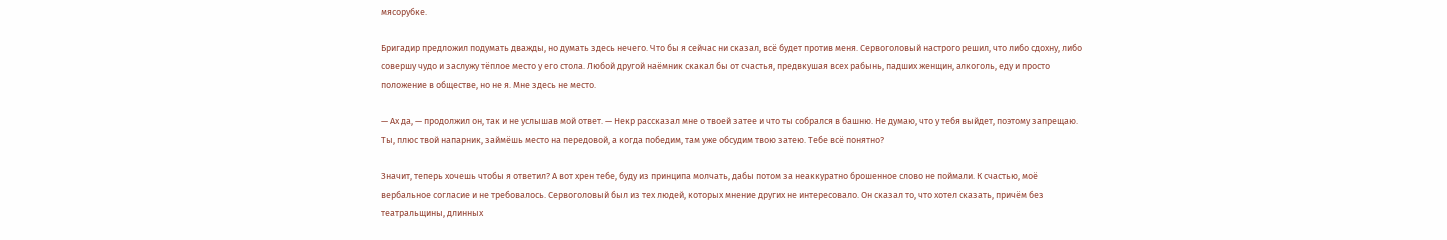мясорубке.

Бригадир предложил подумать дважды, но думать здесь нечего. Что бы я сейчас ни сказал, всё будет против меня. Сервоголовый настрого решил, что либо сдохну, либо совершу чудо и заслужу тёплое место у его стола. Любой другой наёмник скакал бы от счастья, предвкушая всех рабынь, падших женщин, алкоголь, еду и просто положение в обществе, но не я. Мне здесь не место.

— Ах да, — продолжил он, так и не услышав мой ответ. — Некр рассказал мне о твоей затее и что ты собрался в башню. Не думаю, что у тебя выйдет, поэтому запрещаю. Ты, плюс твой напарник, займёшь место на передовой, а когда победим, там уже обсудим твою затею. Тебе всё понятно?

Значит, теперь хочешь чтобы я ответил? А вот хрен тебе, буду из принципа молчать, дабы потом за неаккуратно брошенное слово не поймали. К счастью, моё вербальное согласие и не требовалось. Сервоголовый был из тех людей, которых мнение других не интересовало. Он сказал то, что хотел сказать, причём без театральщины, длинных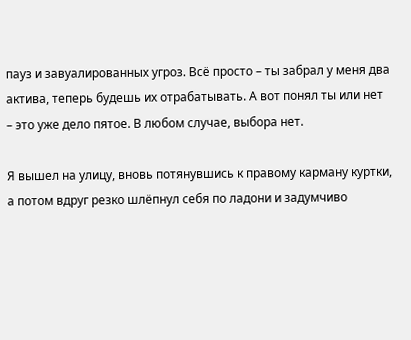пауз и завуалированных угроз. Всё просто – ты забрал у меня два актива, теперь будешь их отрабатывать. А вот понял ты или нет – это уже дело пятое. В любом случае, выбора нет.

Я вышел на улицу, вновь потянувшись к правому карману куртки, а потом вдруг резко шлёпнул себя по ладони и задумчиво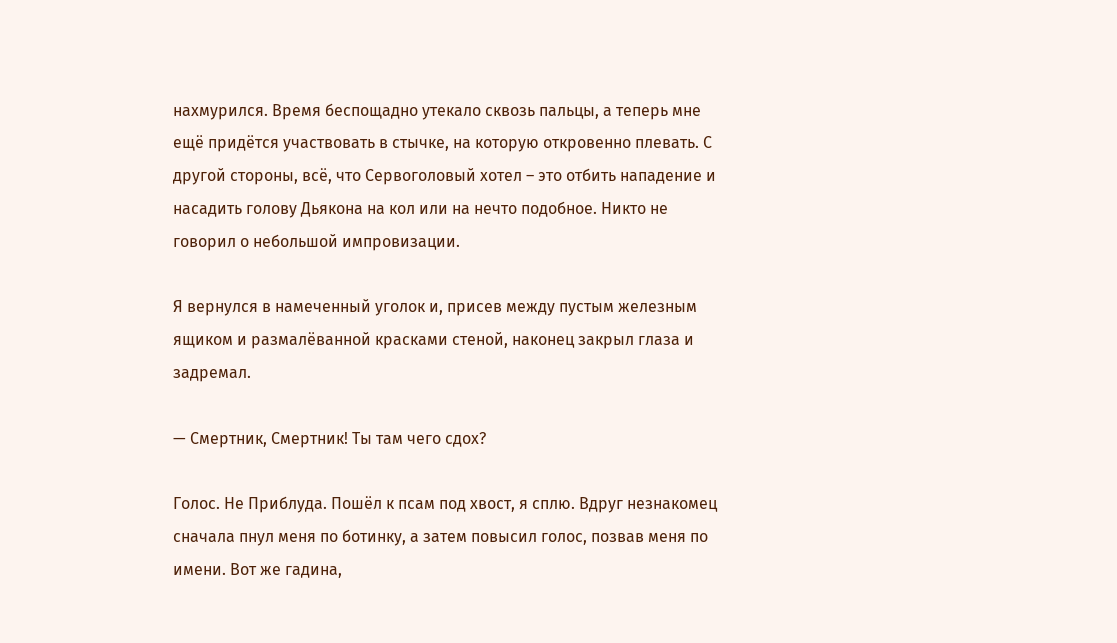нахмурился. Время беспощадно утекало сквозь пальцы, а теперь мне ещё придётся участвовать в стычке, на которую откровенно плевать. С другой стороны, всё, что Сервоголовый хотел – это отбить нападение и насадить голову Дьякона на кол или на нечто подобное. Никто не говорил о небольшой импровизации.

Я вернулся в намеченный уголок и, присев между пустым железным ящиком и размалёванной красками стеной, наконец закрыл глаза и задремал.

— Смертник, Смертник! Ты там чего сдох?

Голос. Не Приблуда. Пошёл к псам под хвост, я сплю. Вдруг незнакомец сначала пнул меня по ботинку, а затем повысил голос, позвав меня по имени. Вот же гадина,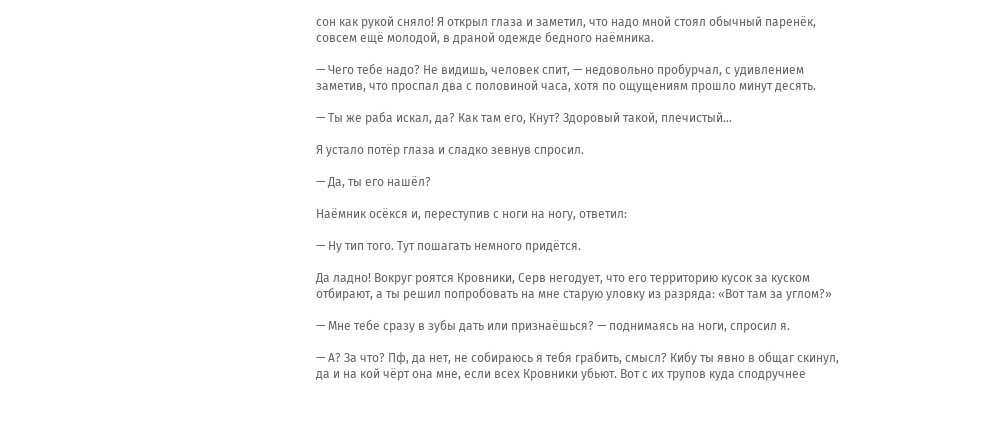сон как рукой сняло! Я открыл глаза и заметил, что надо мной стоял обычный паренёк, совсем ещё молодой, в драной одежде бедного наёмника.

— Чего тебе надо? Не видишь, человек спит, — недовольно пробурчал, с удивлением заметив, что проспал два с половиной часа, хотя по ощущениям прошло минут десять.

— Ты же раба искал, да? Как там его, Кнут? Здоровый такой, плечистый…

Я устало потёр глаза и сладко зевнув спросил.

— Да, ты его нашёл?

Наёмник осёкся и, переступив с ноги на ногу, ответил:

— Ну тип того. Тут пошагать немного придётся.

Да ладно! Вокруг роятся Кровники, Серв негодует, что его территорию кусок за куском отбирают, а ты решил попробовать на мне старую уловку из разряда: «Вот там за углом?»

— Мне тебе сразу в зубы дать или признаёшься? — поднимаясь на ноги, спросил я.

— А? За что? Пф, да нет, не собираюсь я тебя грабить, смысл? Кибу ты явно в общаг скинул, да и на кой чёрт она мне, если всех Кровники убьют. Вот с их трупов куда сподручнее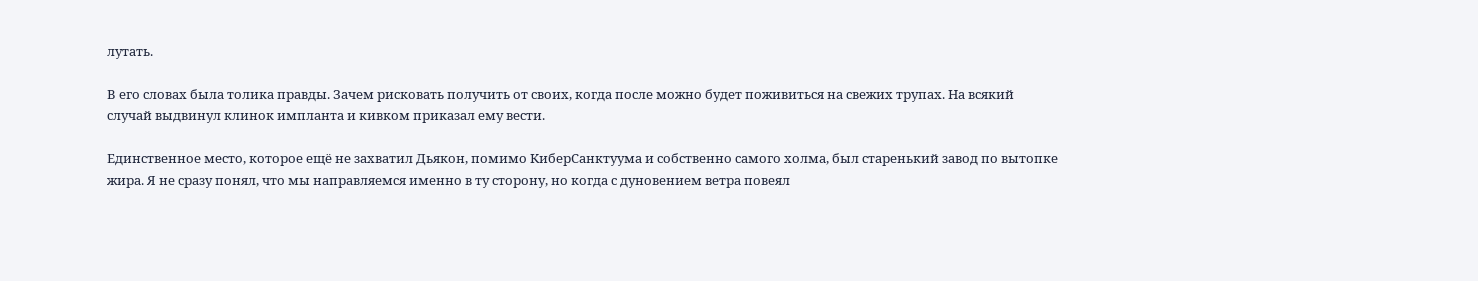лутать.

В его словах была толика правды. Зачем рисковать получить от своих, когда после можно будет поживиться на свежих трупах. На всякий случай выдвинул клинок импланта и кивком приказал ему вести.

Единственное место, которое ещё не захватил Дьякон, помимо КиберСанктуума и собственно самого холма, был старенький завод по вытопке жира. Я не сразу понял, что мы направляемся именно в ту сторону, но когда с дуновением ветра повеял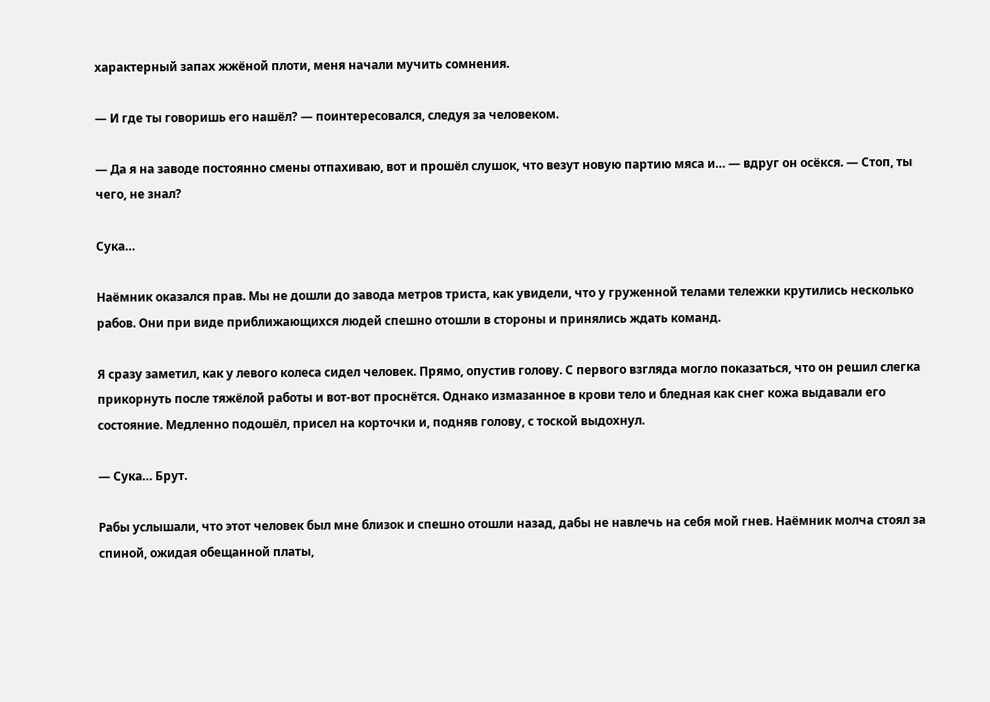характерный запах жжёной плоти, меня начали мучить сомнения.

— И где ты говоришь его нашёл? — поинтересовался, следуя за человеком.

— Да я на заводе постоянно смены отпахиваю, вот и прошёл слушок, что везут новую партию мяса и… — вдруг он осёкся. — Стоп, ты чего, не знал?

Сука…

Наёмник оказался прав. Мы не дошли до завода метров триста, как увидели, что у груженной телами тележки крутились несколько рабов. Они при виде приближающихся людей спешно отошли в стороны и принялись ждать команд.

Я сразу заметил, как у левого колеса сидел человек. Прямо, опустив голову. С первого взгляда могло показаться, что он решил слегка прикорнуть после тяжёлой работы и вот-вот проснётся. Однако измазанное в крови тело и бледная как снег кожа выдавали его состояние. Медленно подошёл, присел на корточки и, подняв голову, с тоской выдохнул.

— Сука… Брут.

Рабы услышали, что этот человек был мне близок и спешно отошли назад, дабы не навлечь на себя мой гнев. Наёмник молча стоял за спиной, ожидая обещанной платы,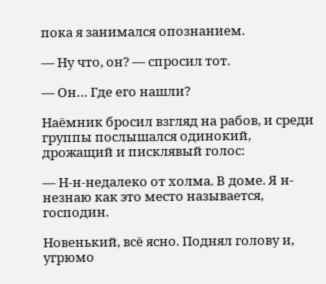пока я занимался опознанием.

— Ну что, он? — спросил тот.

— Он… Где его нашли?

Наёмник бросил взгляд на рабов, и среди группы послышался одинокий, дрожащий и писклявый голос:

— Н-н-недалеко от холма. В доме. Я н-незнаю как это место называется, господин.

Новенький, всё ясно. Поднял голову и, угрюмо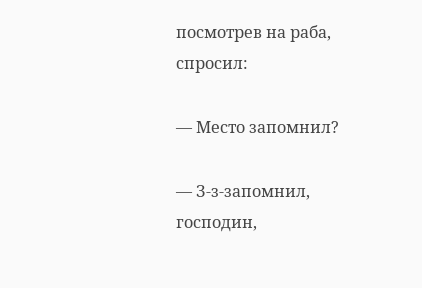посмотрев на раба, спросил:

— Место запомнил?

— З-з-запомнил, господин,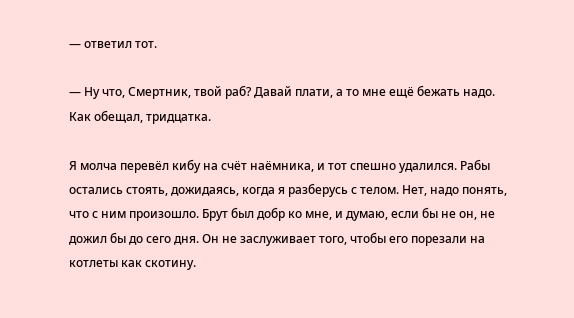— ответил тот.

— Ну что, Смертник, твой раб? Давай плати, а то мне ещё бежать надо. Как обещал, тридцатка.

Я молча перевёл кибу на счёт наёмника, и тот спешно удалился. Рабы остались стоять, дожидаясь, когда я разберусь с телом. Нет, надо понять, что с ним произошло. Брут был добр ко мне, и думаю, если бы не он, не дожил бы до сего дня. Он не заслуживает того, чтобы его порезали на котлеты как скотину.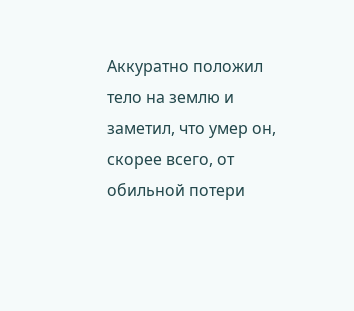Аккуратно положил тело на землю и заметил, что умер он, скорее всего, от обильной потери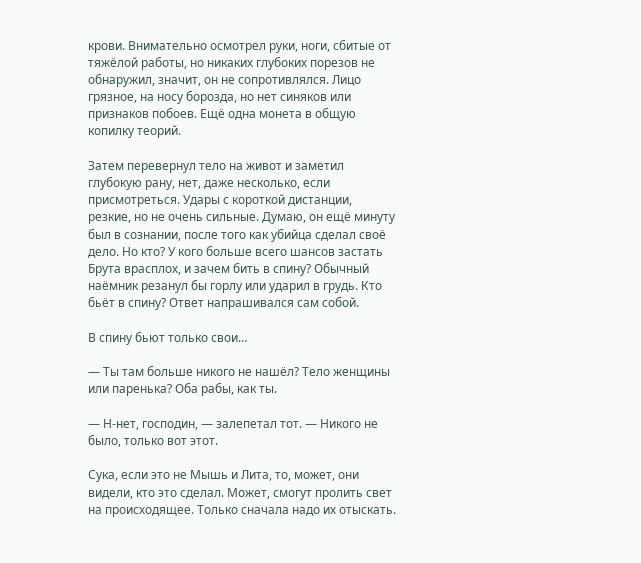крови. Внимательно осмотрел руки, ноги, сбитые от тяжёлой работы, но никаких глубоких порезов не обнаружил, значит, он не сопротивлялся. Лицо грязное, на носу борозда, но нет синяков или признаков побоев. Ещё одна монета в общую копилку теорий.

Затем перевернул тело на живот и заметил глубокую рану, нет, даже несколько, если присмотреться. Удары с короткой дистанции, резкие, но не очень сильные. Думаю, он ещё минуту был в сознании, после того как убийца сделал своё дело. Но кто? У кого больше всего шансов застать Брута врасплох, и зачем бить в спину? Обычный наёмник резанул бы горлу или ударил в грудь. Кто бьёт в спину? Ответ напрашивался сам собой.

В спину бьют только свои…

— Ты там больше никого не нашёл? Тело женщины или паренька? Оба рабы, как ты.

— Н-нет, господин, — залепетал тот. — Никого не было, только вот этот.

Сука, если это не Мышь и Лита, то, может, они видели, кто это сделал. Может, смогут пролить свет на происходящее. Только сначала надо их отыскать.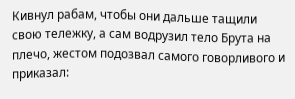Кивнул рабам, чтобы они дальше тащили свою тележку, а сам водрузил тело Брута на плечо, жестом подозвал самого говорливого и приказал: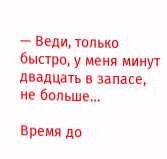— Веди, только быстро, у меня минут двадцать в запасе, не больше…

Время до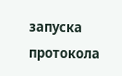запуска протокола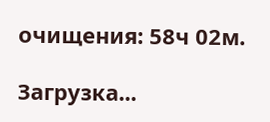очищения: 58ч 02м.

Загрузка...